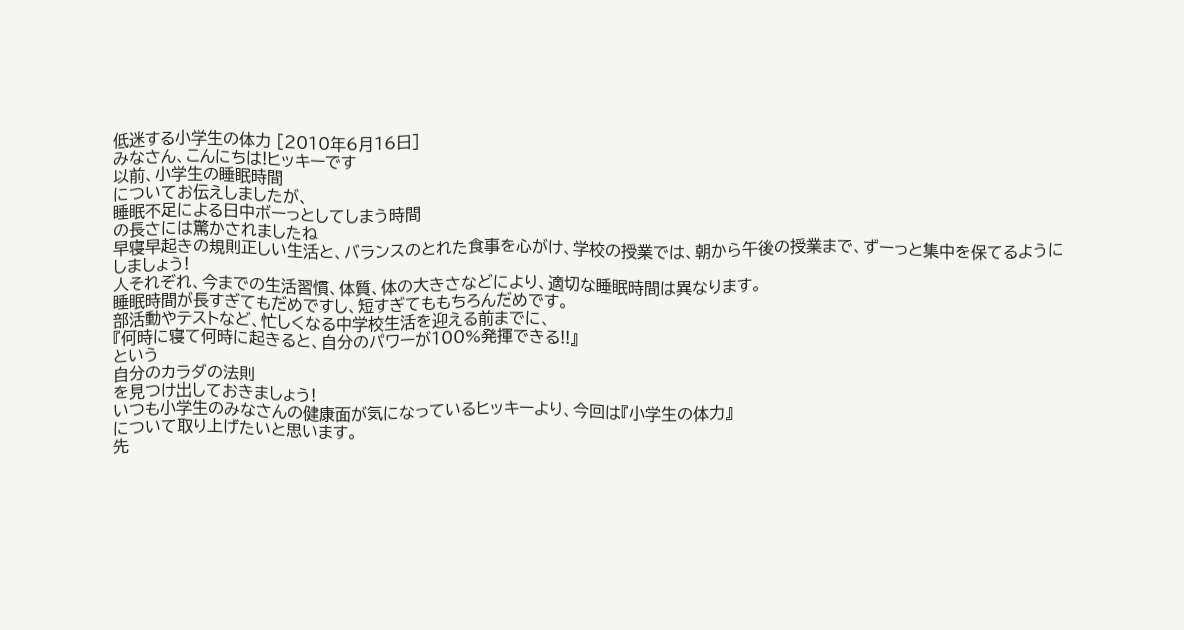低迷する小学生の体力 [2010年6月16日]
みなさん、こんにちは!ヒッキーです
以前、小学生の睡眠時間
についてお伝えしましたが、
睡眠不足による日中ボーっとしてしまう時間
の長さには驚かされましたね
早寝早起きの規則正しい生活と、バランスのとれた食事を心がけ、学校の授業では、朝から午後の授業まで、ずーっと集中を保てるように
しましょう!
人それぞれ、今までの生活習慣、体質、体の大きさなどにより、適切な睡眠時間は異なります。
睡眠時間が長すぎてもだめですし、短すぎてももちろんだめです。
部活動やテストなど、忙しくなる中学校生活を迎える前までに、
『何時に寝て何時に起きると、自分のパワーが100%発揮できる!!』
という
自分のカラダの法則
を見つけ出しておきましょう!
いつも小学生のみなさんの健康面が気になっているヒッキーより、今回は『小学生の体力』
について取り上げたいと思います。
先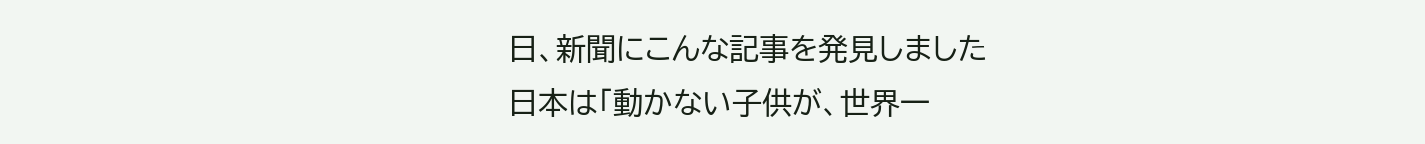日、新聞にこんな記事を発見しました
日本は「動かない子供が、世界一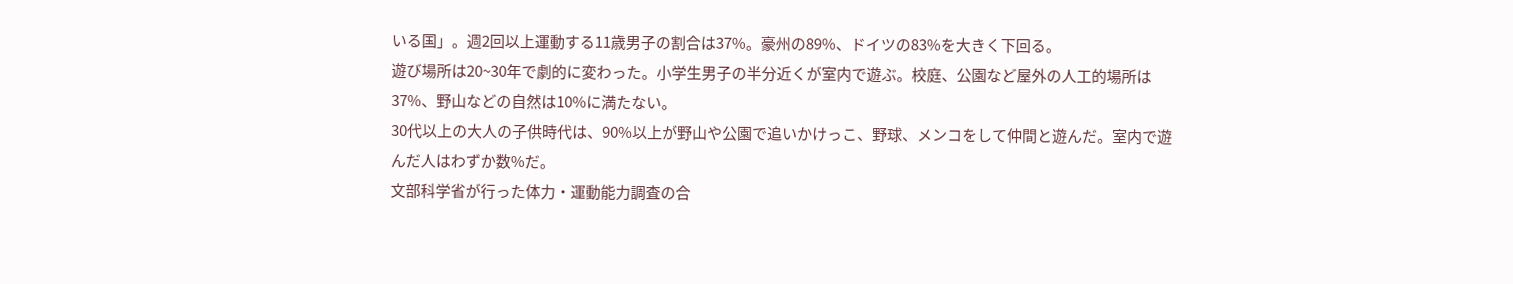いる国」。週2回以上運動する11歳男子の割合は37%。豪州の89%、ドイツの83%を大きく下回る。
遊び場所は20~30年で劇的に変わった。小学生男子の半分近くが室内で遊ぶ。校庭、公園など屋外の人工的場所は37%、野山などの自然は10%に満たない。
30代以上の大人の子供時代は、90%以上が野山や公園で追いかけっこ、野球、メンコをして仲間と遊んだ。室内で遊んだ人はわずか数%だ。
文部科学省が行った体力・運動能力調査の合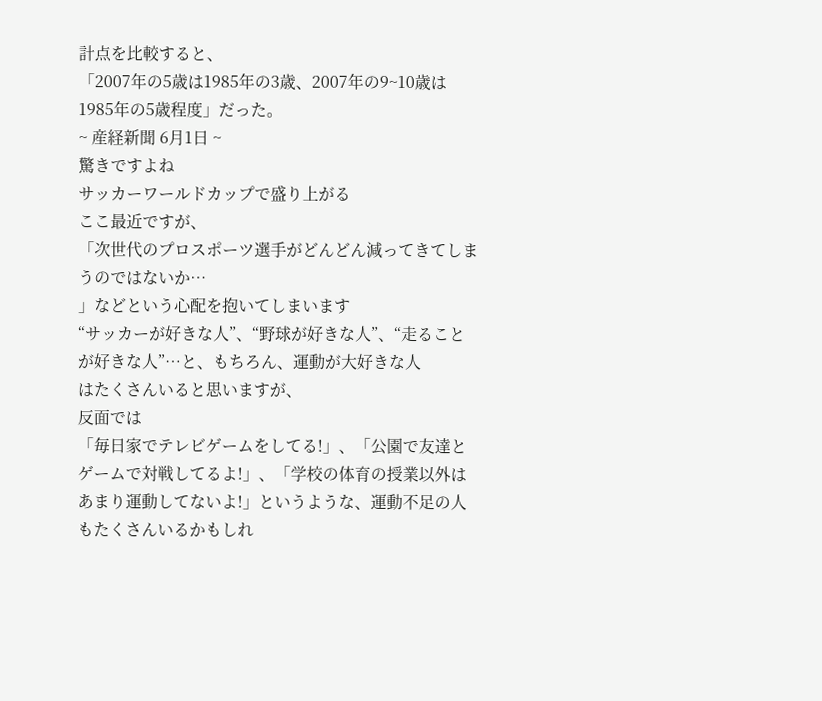計点を比較すると、
「2007年の5歳は1985年の3歳、2007年の9~10歳は1985年の5歳程度」だった。
~ 産経新聞 6月1日 ~
驚きですよね
サッカーワールドカップで盛り上がる
ここ最近ですが、
「次世代のプロスポーツ選手がどんどん減ってきてしまうのではないか…
」などという心配を抱いてしまいます
“サッカーが好きな人”、“野球が好きな人”、“走ることが好きな人”…と、もちろん、運動が大好きな人
はたくさんいると思いますが、
反面では
「毎日家でテレビゲームをしてる!」、「公園で友達とゲームで対戦してるよ!」、「学校の体育の授業以外はあまり運動してないよ!」というような、運動不足の人もたくさんいるかもしれ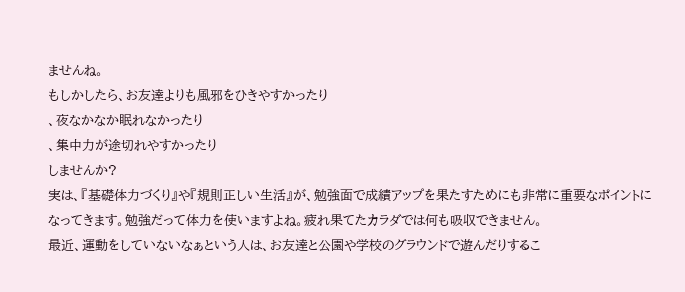ませんね。
もしかしたら、お友達よりも風邪をひきやすかったり
、夜なかなか眠れなかったり
、集中力が途切れやすかったり
しませんか?
実は、『基礎体力づくり』や『規則正しい生活』が、勉強面で成績アップを果たすためにも非常に重要なポイントになってきます。勉強だって体力を使いますよね。疲れ果てたカラダでは何も吸収できません。
最近、運動をしていないなぁという人は、お友達と公園や学校のグラウンドで遊んだりするこ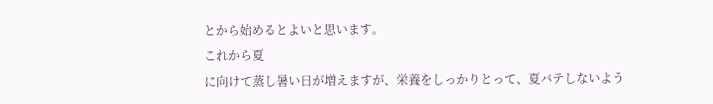とから始めるとよいと思います。
これから夏
に向けて蒸し暑い日が増えますが、栄養をしっかりとって、夏バテしないよう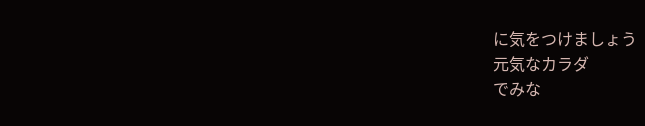に気をつけましょう
元気なカラダ
でみな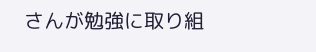さんが勉強に取り組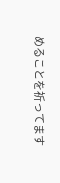めることを祈ってます